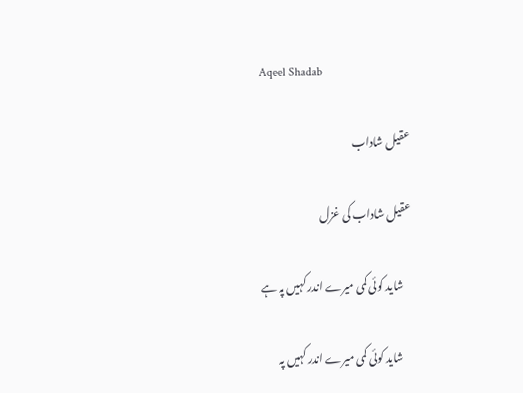Aqeel Shadab

عقیل شاداب

عقیل شاداب کی غزل

    شاید کوئی کمی میرے اندر کہیں پہ ہے

    شاید کوئی کمی میرے اندر کہیں پہ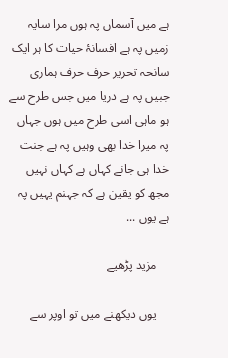ہے میں آسماں پہ ہوں مرا سایہ زمیں پہ ہے افسانۂ حیات کا ہر ایک سانحہ تحریر حرف حرف ہماری جبیں پہ ہے دریا میں جس طرح سے ہو ماہی اسی طرح میں ہوں جہاں پہ میرا خدا بھی وہیں پہ ہے جنت خدا ہی جانے کہاں ہے کہاں نہیں مجھ کو یقین ہے کہ جہنم یہیں پہ ہے یوں ...

    مزید پڑھیے

    یوں دیکھنے میں تو اوپر سے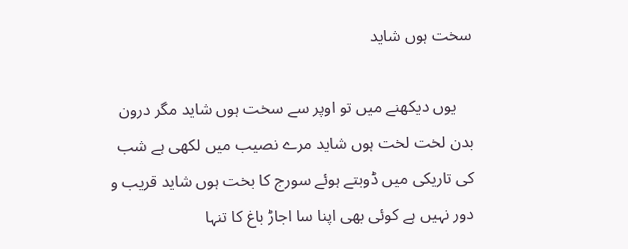سخت ہوں شاید

    یوں دیکھنے میں تو اوپر سے سخت ہوں شاید مگر درون بدن لخت لخت ہوں شاید مرے نصیب میں لکھی ہے شب کی تاریکی میں ڈوبتے ہوئے سورج کا بخت ہوں شاید قریب و دور نہیں ہے کوئی بھی اپنا سا اجاڑ باغ کا تنہا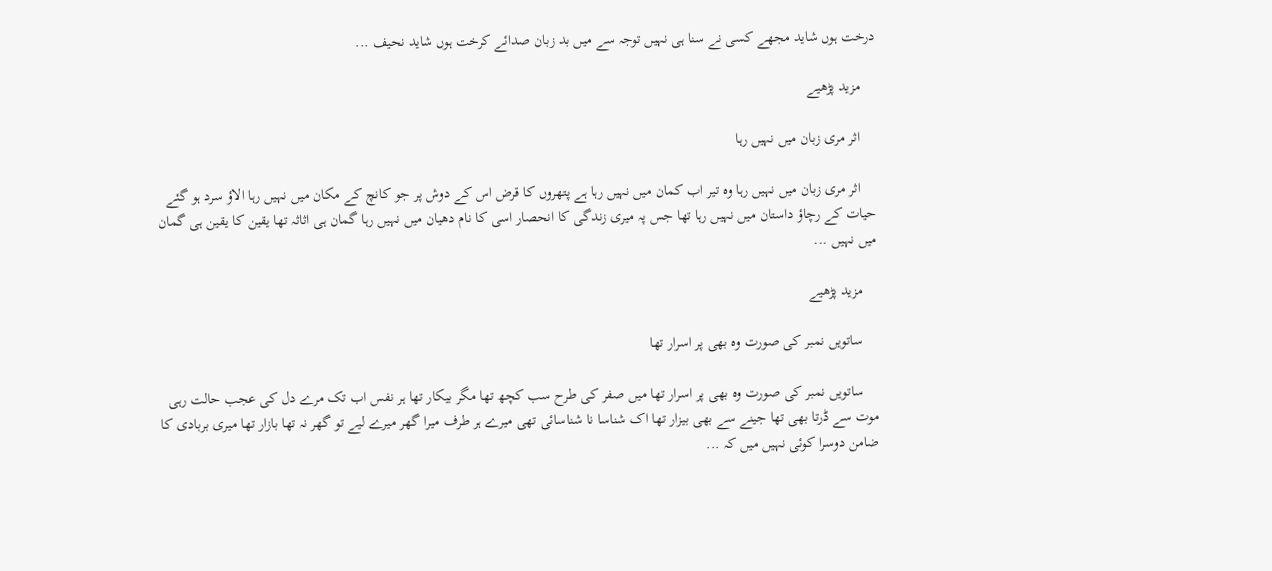درخت ہوں شاید مجھے کسی نے سنا ہی نہیں توجہ سے میں بد زبان صدائے کرخت ہوں شاید نحیف ...

    مزید پڑھیے

    اثر مری زبان میں نہیں رہا

    اثر مری زبان میں نہیں رہا وہ تیر اب کمان میں نہیں رہا ہے پتھروں کا قرض اس کے دوش پر جو کانچ کے مکان میں نہیں رہا الاؤ سرد ہو گئے حیات کے رچاؤ داستان میں نہیں رہا تھا جس پہ میری زندگی کا انحصار اسی کا نام دھیان میں نہیں رہا گمان ہی اثاثہ تھا یقین کا یقین ہی گمان میں نہیں ...

    مزید پڑھیے

    ساتویں نمبر کی صورت وہ بھی پر اسرار تھا

    ساتویں نمبر کی صورت وہ بھی پر اسرار تھا میں صفر کی طرح سب کچھ تھا مگر بیکار تھا ہر نفس اب تک مرے دل کی عجب حالت رہی موت سے ڈرتا بھی تھا جینے سے بھی بیزار تھا اک شناسا نا شناسائی تھی میرے ہر طرف میرا گھر میرے لیے تو گھر نہ تھا بازار تھا میری بربادی کا ضامن دوسرا کوئی نہیں میں کہ ...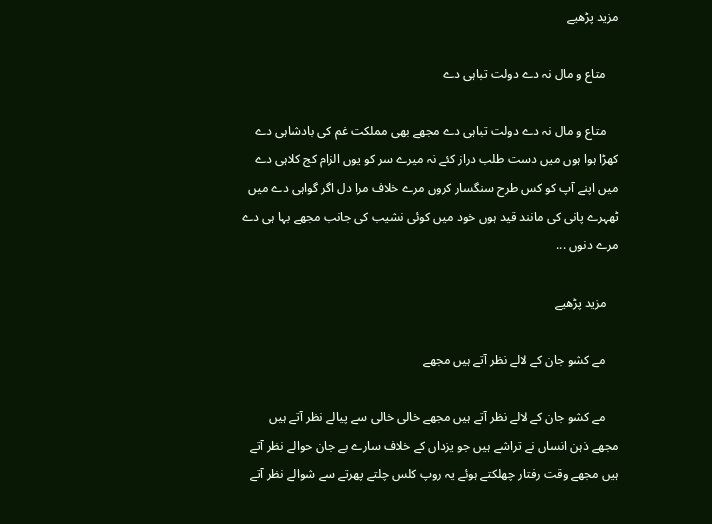مزید پڑھیے

    متاع و مال نہ دے دولت تباہی دے

    متاع و مال نہ دے دولت تباہی دے مجھے بھی مملکت غم کی بادشاہی دے کھڑا ہوا ہوں میں دست طلب دراز کئے نہ میرے سر کو یوں الزام کج کلاہی دے میں اپنے آپ کو کس طرح سنگسار کروں مرے خلاف مرا دل اگر گواہی دے میں ٹھہرے پانی کی مانند قید ہوں خود میں کوئی نشیب کی جانب مجھے بہا ہی دے مرے دنوں ...

    مزید پڑھیے

    مے کشو جان کے لالے نظر آتے ہیں مجھے

    مے کشو جان کے لالے نظر آتے ہیں مجھے خالی خالی سے پیالے نظر آتے ہیں مجھے ذہن انساں نے تراشے ہیں جو یزداں کے خلاف سارے بے جان حوالے نظر آتے ہیں مجھے وقت رفتار چھلکتے ہوئے یہ روپ کلس چلتے پھرتے سے شوالے نظر آتے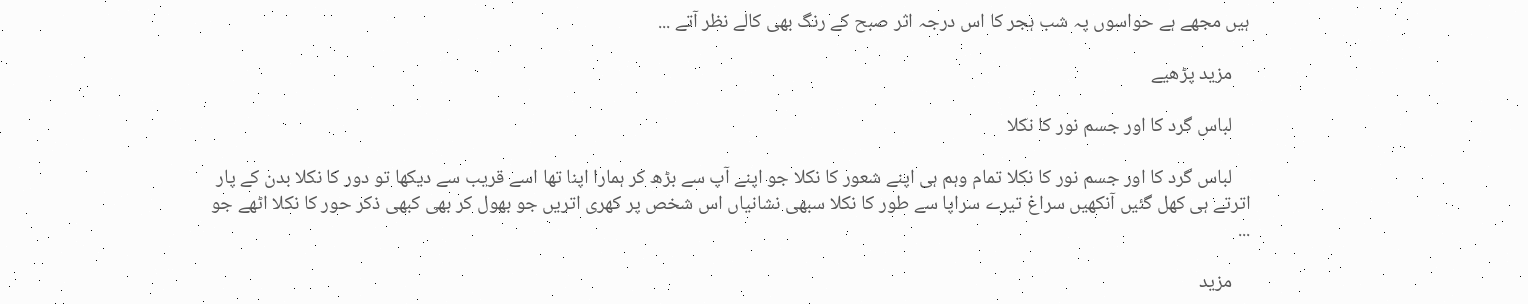ہیں مجھے ہے حواسوں پہ شب ہجر کا اس درجہ اثر صبح کے رنگ بھی کالے نظر آتے ...

    مزید پڑھیے

    لباس گرد کا اور جسم نور کا نکلا

    لباس گرد کا اور جسم نور کا نکلا تمام وہم ہی اپنے شعور کا نکلا جو اپنے آپ سے بڑھ کر ہمارا اپنا تھا اسے قریب سے دیکھا تو دور کا نکلا بدن کے پار اترتے ہی کھل گئیں آنکھیں سراغ تیرے سراپا سے طور کا نکلا سبھی نشانیاں اس شخص پر کھری اتریں جو بھول کر بھی کبھی ذکر حور کا نکلا اٹھے جو ...

    مزید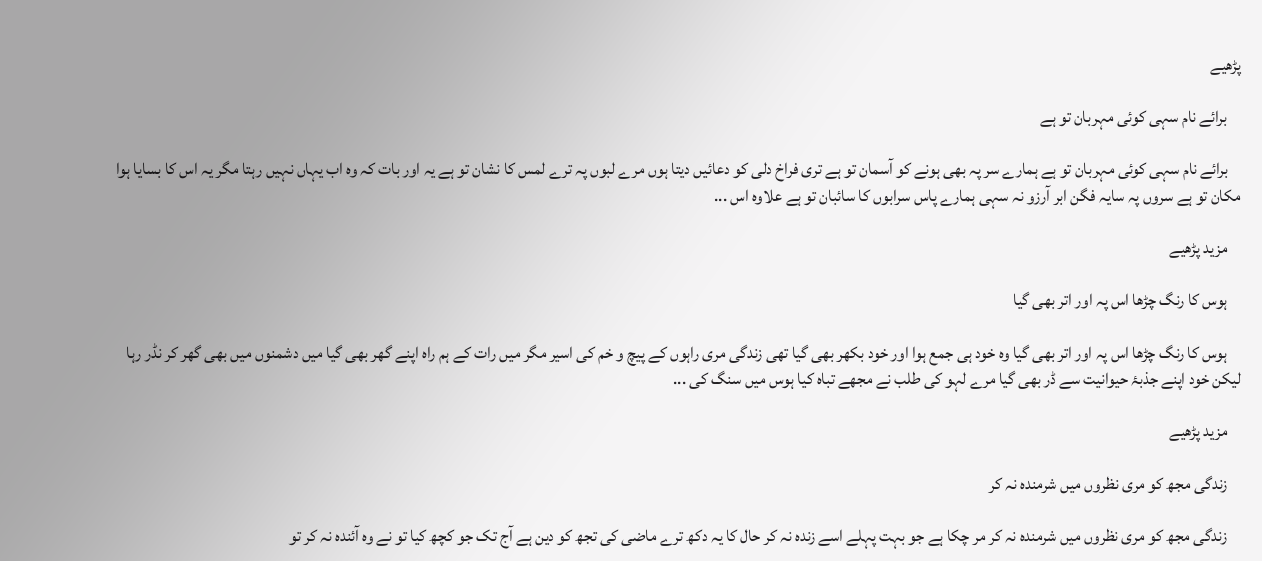پڑھیے

    برائے نام سہی کوئی مہربان تو ہے

    برائے نام سہی کوئی مہربان تو ہے ہمارے سر پہ بھی ہونے کو آسمان تو ہے تری فراخ دلی کو دعائیں دیتا ہوں مرے لبوں پہ ترے لمس کا نشان تو ہے یہ اور بات کہ وہ اب یہاں نہیں رہتا مگر یہ اس کا بسایا ہوا مکان تو ہے سروں پہ سایہ فگن ابر آرزو نہ سہی ہمارے پاس سرابوں کا سائبان تو ہے علاوہ اس ...

    مزید پڑھیے

    ہوس کا رنگ چڑھا اس پہ اور اتر بھی گیا

    ہوس کا رنگ چڑھا اس پہ اور اتر بھی گیا وہ خود ہی جمع ہوا اور خود بکھر بھی گیا تھی زندگی مری راہوں کے پیچ و خم کی اسیر مگر میں رات کے ہم راہ اپنے گھر بھی گیا میں دشمنوں میں بھی گھر کر نڈر رہا لیکن خود اپنے جذبۂ حیوانیت سے ڈر بھی گیا مرے لہو کی طلب نے مجھے تباہ کیا ہوس میں سنگ کی ...

    مزید پڑھیے

    زندگی مجھ کو مری نظروں میں شرمندہ نہ کر

    زندگی مجھ کو مری نظروں میں شرمندہ نہ کر مر چکا ہے جو بہت پہلے اسے زندہ نہ کر حال کا یہ دکھ ترے ماضی کی تجھ کو دین ہے آج تک جو کچھ کیا تو نے وہ آئندہ نہ کر تو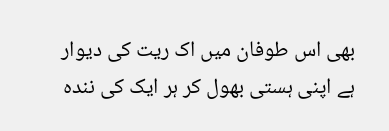بھی اس طوفان میں اک ریت کی دیوار ہے اپنی ہستی بھول کر ہر ایک کی نندہ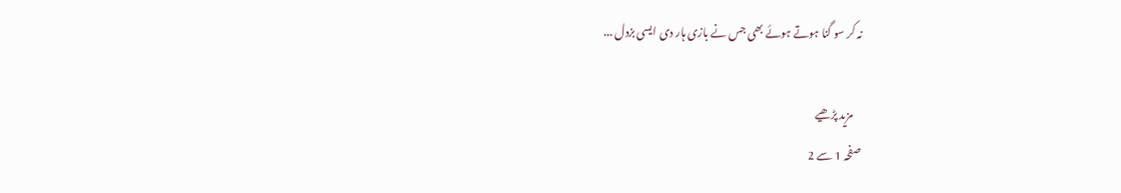نہ کر سو گنا ہوتے ہوئے بھی جس نے بازی ہار دی ایسی بزدل ...

    مزید پڑھیے
صفحہ 1 سے 2